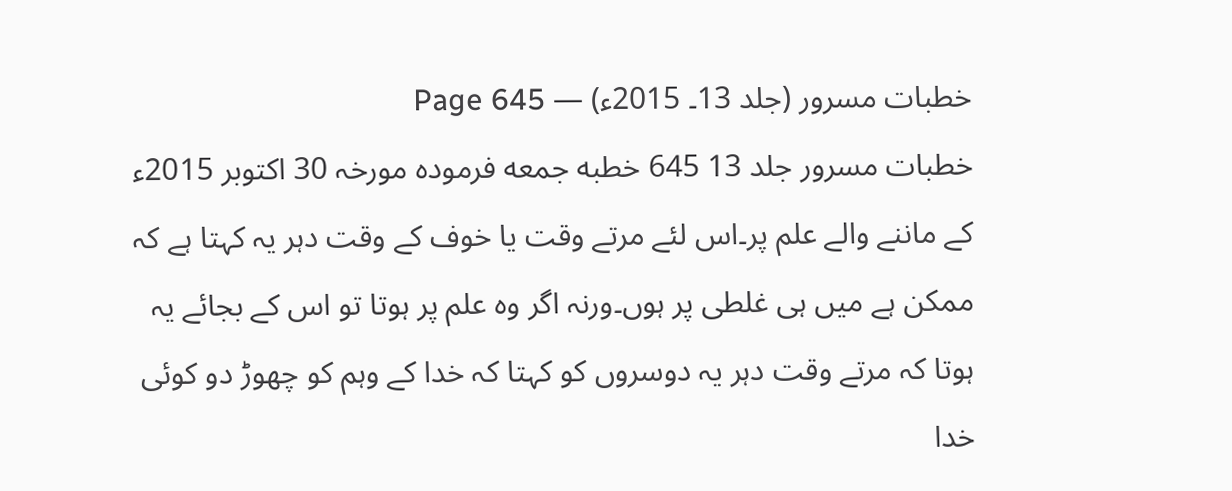خطبات مسرور (جلد 13۔ 2015ء) — Page 645
خطبات مسرور جلد 13 645 خطبه جمعه فرمودہ مورخہ 30 اکتوبر 2015ء کے ماننے والے علم پر۔اس لئے مرتے وقت یا خوف کے وقت دہر یہ کہتا ہے کہ ممکن ہے میں ہی غلطی پر ہوں۔ورنہ اگر وہ علم پر ہوتا تو اس کے بجائے یہ ہوتا کہ مرتے وقت دہر یہ دوسروں کو کہتا کہ خدا کے وہم کو چھوڑ دو کوئی خدا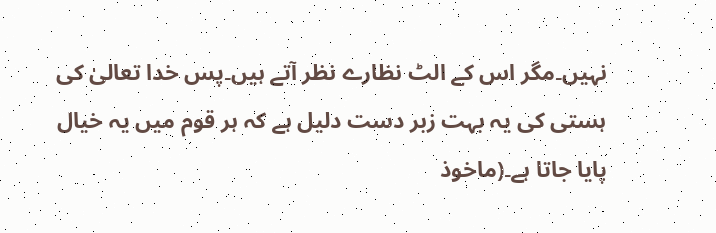نہیں۔مگر اس کے الٹ نظارے نظر آتے ہیں۔پس خدا تعالیٰ کی ہستی کی یہ بہت زبر دست دلیل ہے کہ ہر قوم میں یہ خیال پایا جاتا ہے۔(ماخوذ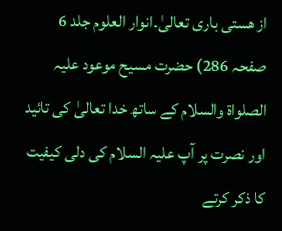از هستی باری تعالیٰ۔انوار العلوم جلد 6 صفحہ 286) حضرت مسیح موعود علیہ الصلواۃ والسلام کے ساتھ خدا تعالیٰ کی تائید اور نصرت پر آپ علیہ السلام کی دلی کیفیت کا ذکر کرتے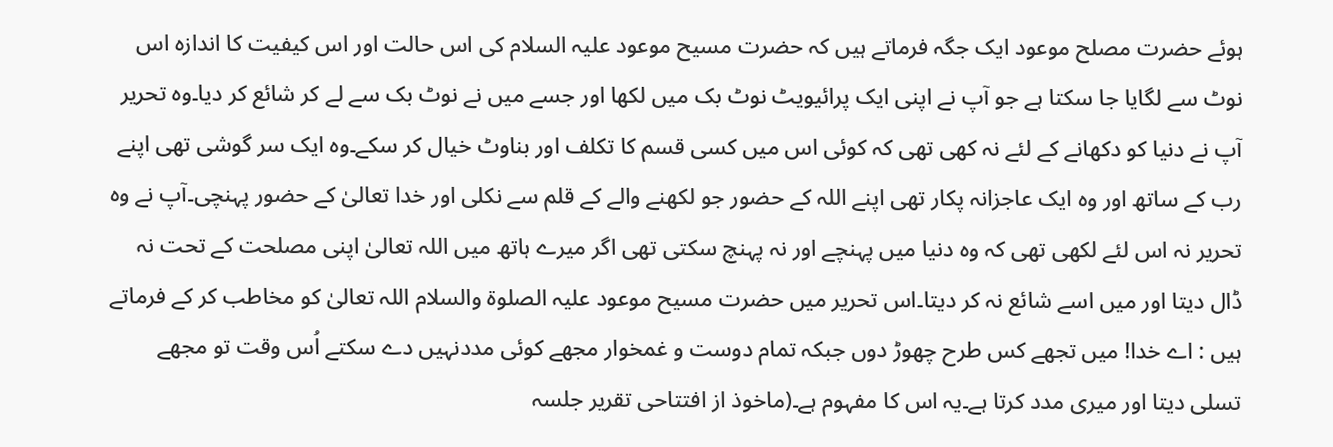ہوئے حضرت مصلح موعود ایک جگہ فرماتے ہیں کہ حضرت مسیح موعود علیہ السلام کی اس حالت اور اس کیفیت کا اندازہ اس نوٹ سے لگایا جا سکتا ہے جو آپ نے اپنی ایک پرائیویٹ نوٹ بک میں لکھا اور جسے میں نے نوٹ بک سے لے کر شائع کر دیا۔وہ تحریر آپ نے دنیا کو دکھانے کے لئے نہ کھی تھی کہ کوئی اس میں کسی قسم کا تکلف اور بناوٹ خیال کر سکے۔وہ ایک سر گوشی تھی اپنے رب کے ساتھ اور وہ ایک عاجزانہ پکار تھی اپنے اللہ کے حضور جو لکھنے والے کے قلم سے نکلی اور خدا تعالیٰ کے حضور پہنچی۔آپ نے وہ تحریر نہ اس لئے لکھی تھی کہ وہ دنیا میں پہنچے اور نہ پہنچ سکتی تھی اگر میرے ہاتھ میں اللہ تعالیٰ اپنی مصلحت کے تحت نہ ڈال دیتا اور میں اسے شائع نہ کر دیتا۔اس تحریر میں حضرت مسیح موعود علیہ الصلوۃ والسلام اللہ تعالیٰ کو مخاطب کر کے فرماتے ہیں : اے خدا! میں تجھے کس طرح چھوڑ دوں جبکہ تمام دوست و غمخوار مجھے کوئی مددنہیں دے سکتے اُس وقت تو مجھے تسلی دیتا اور میری مدد کرتا ہے۔یہ اس کا مفہوم ہے۔(ماخوذ از افتتاحی تقریر جلسہ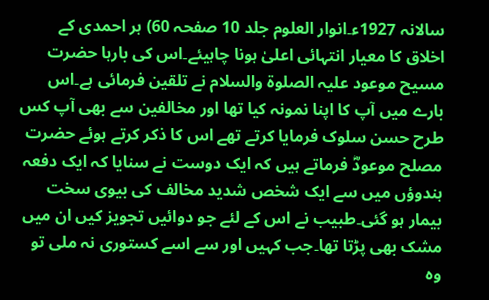سالانہ 1927ء۔انوار العلوم جلد 10 صفحہ 60) ہر احمدی کے اخلاق کا معیار انتہائی اعلیٰ ہونا چاہیئے۔اس کی بارہا حضرت مسیح موعود علیہ الصلوۃ والسلام نے تلقین فرمائی ہے۔اس بارے میں آپ کا اپنا نمونہ کیا تھا اور مخالفین سے بھی آپ کس طرح حسن سلوک فرمایا کرتے تھے اس کا ذکر کرتے ہوئے حضرت مصلح موعودؓ فرماتے ہیں کہ ایک دوست نے سنایا کہ ایک دفعہ ہندوؤں میں سے ایک شخص شدید مخالف کی بیوی سخت بیمار ہو گئی۔طبیب نے اس کے لئے جو دوائیں تجویز کیں ان میں مشک بھی پڑتا تھا۔جب کہیں اور سے اسے کستوری نہ ملی تو وہ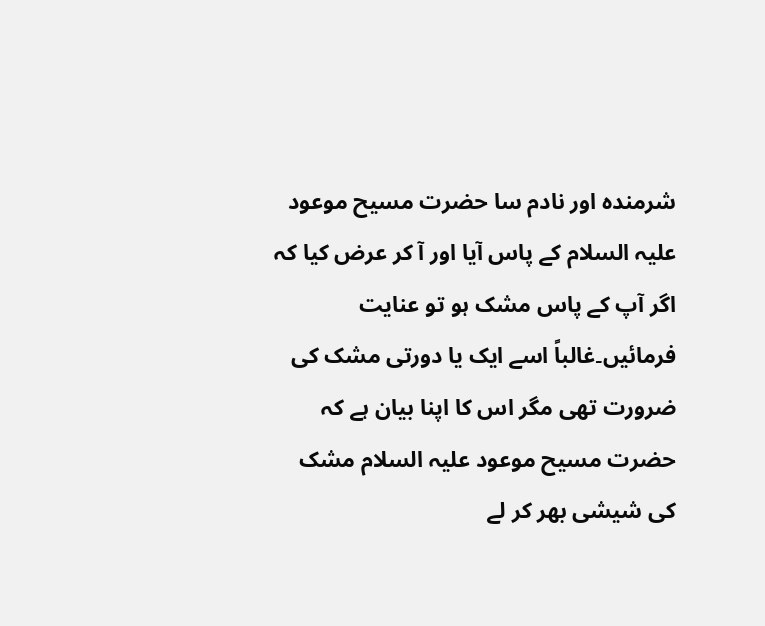شرمندہ اور نادم سا حضرت مسیح موعود علیہ السلام کے پاس آیا اور آ کر عرض کیا کہ اگر آپ کے پاس مشک ہو تو عنایت فرمائیں۔غالباً اسے ایک یا دورتی مشک کی ضرورت تھی مگر اس کا اپنا بیان ہے کہ حضرت مسیح موعود علیہ السلام مشک کی شیشی بھر کر لے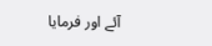آئے اور فرمایا